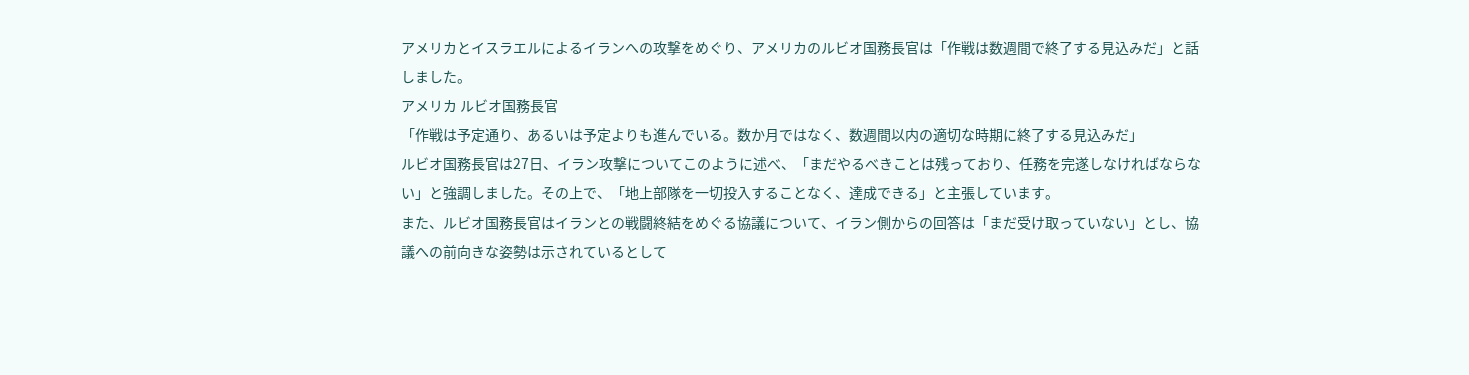アメリカとイスラエルによるイランへの攻撃をめぐり、アメリカのルビオ国務長官は「作戦は数週間で終了する見込みだ」と話しました。
アメリカ ルビオ国務長官
「作戦は予定通り、あるいは予定よりも進んでいる。数か月ではなく、数週間以内の適切な時期に終了する見込みだ」
ルビオ国務長官は27日、イラン攻撃についてこのように述べ、「まだやるべきことは残っており、任務を完遂しなければならない」と強調しました。その上で、「地上部隊を一切投入することなく、達成できる」と主張しています。
また、ルビオ国務長官はイランとの戦闘終結をめぐる協議について、イラン側からの回答は「まだ受け取っていない」とし、協議への前向きな姿勢は示されているとして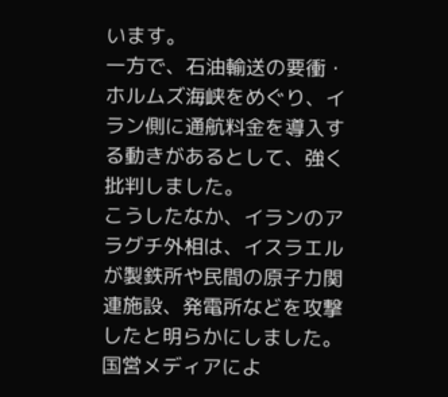います。
一方で、石油輸送の要衝・ホルムズ海峡をめぐり、イラン側に通航料金を導入する動きがあるとして、強く批判しました。
こうしたなか、イランのアラグチ外相は、イスラエルが製鉄所や民間の原子力関連施設、発電所などを攻撃したと明らかにしました。
国営メディアによ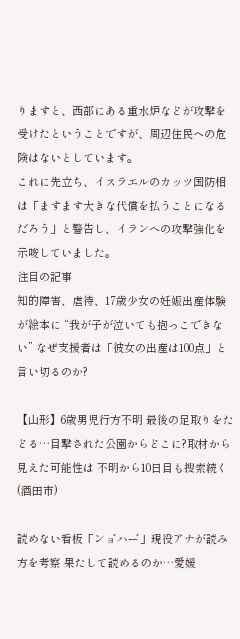りますと、西部にある重水炉などが攻撃を受けたということですが、周辺住民への危険はないとしています。
これに先立ち、イスラエルのカッツ国防相は「ますます大きな代償を払うことになるだろう」と警告し、イランへの攻撃強化を示唆していました。
注目の記事
知的障害、虐待、17歳少女の妊娠出産体験が絵本に “我が子が泣いても抱っこできない” なぜ支援者は「彼女の出産は100点」と言い切るのか?

【山形】6歳男児行方不明 最後の足取りをたどる…目撃された公園からどこに?取材から見えた可能性は 不明から10日目も捜索続く(酒田市)

読めない看板「ンョ゛ハー゛」現役アナが読み方を考察 果たして読めるのか…愛媛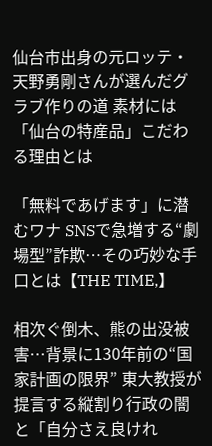仙台市出身の元ロッテ・天野勇剛さんが選んだグラブ作りの道 素材には「仙台の特産品」こだわる理由とは

「無料であげます」に潜むワナ SNSで急増する“劇場型”詐欺…その巧妙な手口とは【THE TIME,】

相次ぐ倒木、熊の出没被害…背景に130年前の“国家計画の限界” 東大教授が提言する縦割り行政の闇と「自分さえ良けれ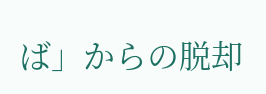ば」からの脱却